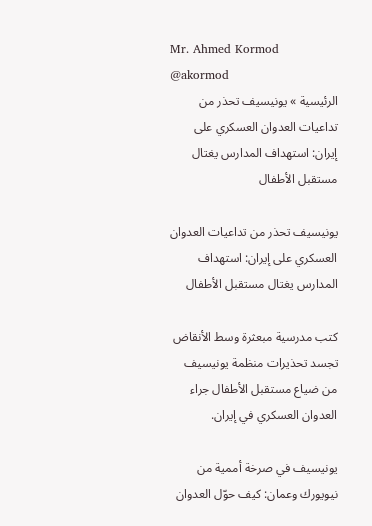Mr. Ahmed Kormod
@akormod
الرئيسية » يونيسيف تحذر من تداعيات العدوان العسكري على إيران: استهداف المدارس يغتال مستقبل الأطفال

يونيسيف تحذر من تداعيات العدوان العسكري على إيران: استهداف المدارس يغتال مستقبل الأطفال

كتب مدرسية مبعثرة وسط الأنقاض تجسد تحذيرات منظمة يونيسيف من ضياع مستقبل الأطفال جراء العدوان العسكري في إيران.

يونيسيف في صرخة أممية من نيويورك وعمان: كيف حوّل العدوان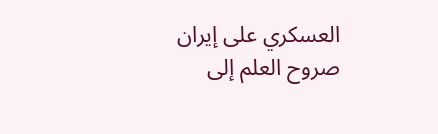العسكري على إيران صروح العلم إلى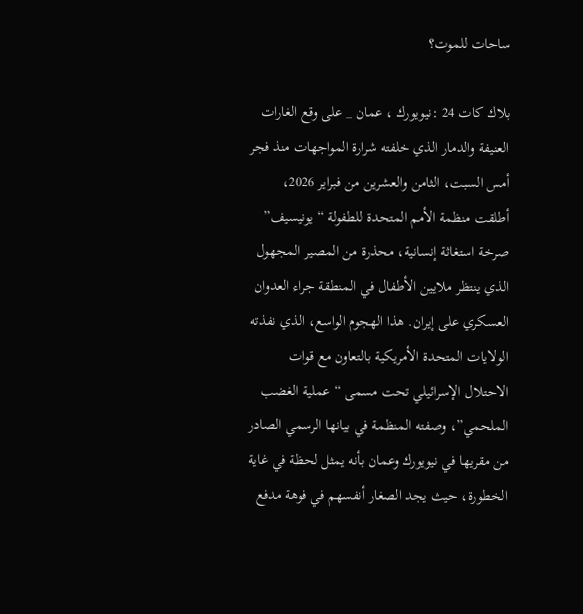ساحات للموت؟

بلاك كات 24 :نيويورك ، عمان _ على وقع الغارات العنيفة والدمار الذي خلفته شرارة المواجهات منذ فجر أمس السبت، الثامن والعشرين من فبراير 2026، أطلقت منظمة الأمم المتحدة للطفولة “يونيسيف” صرخة استغاثة إنسانية، محذرة من المصير المجهول الذي ينتظر ملايين الأطفال في المنطقة جراء العدوان العسكري على إيران. هذا الهجوم الواسع، الذي نفذته الولايات المتحدة الأمريكية بالتعاون مع قوات الاحتلال الإسرائيلي تحت مسمى “عملية الغضب الملحمي”، وصفته المنظمة في بيانها الرسمي الصادر من مقريها في نيويورك وعمان بأنه يمثل لحظة في غاية الخطورة، حيث يجد الصغار أنفسهم في فوهة مدفع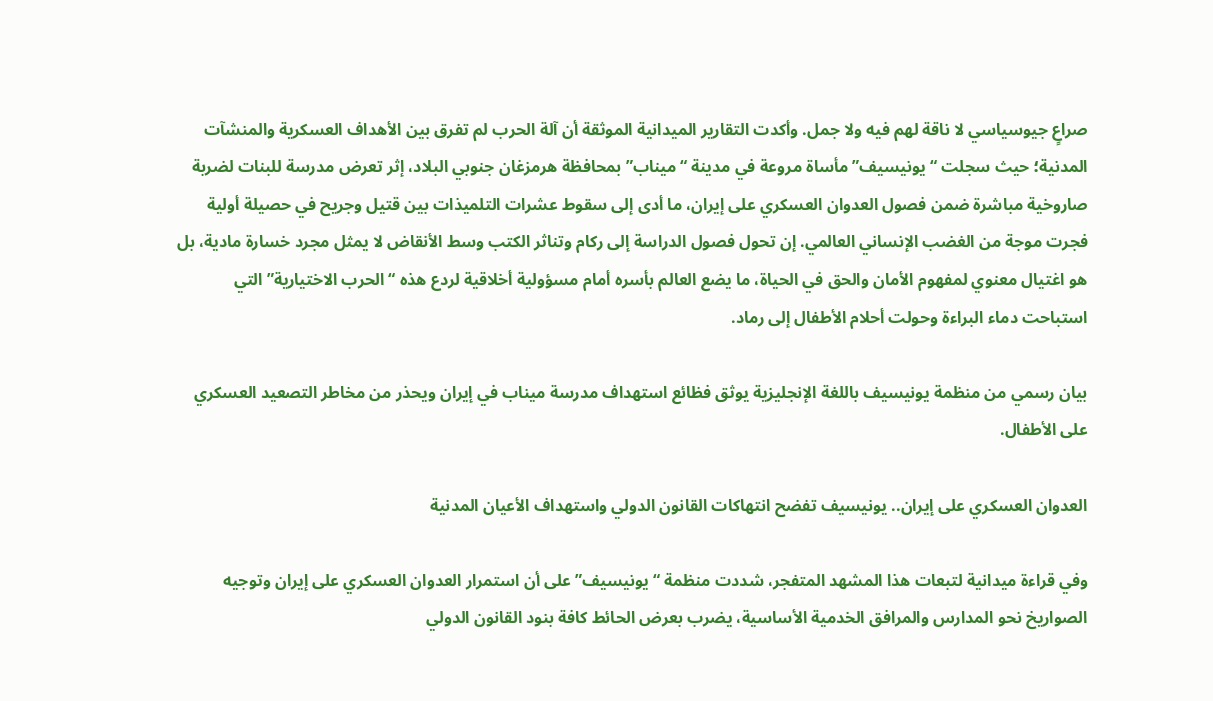صراعٍ جيوسياسي لا ناقة لهم فيه ولا جمل. وأكدت التقارير الميدانية الموثقة أن آلة الحرب لم تفرق بين الأهداف العسكرية والمنشآت المدنية؛ حيث سجلت “يونيسيف” مأساة مروعة في مدينة “ميناب” بمحافظة هرمزغان جنوبي البلاد، إثر تعرض مدرسة للبنات لضربة صاروخية مباشرة ضمن فصول العدوان العسكري على إيران، ما أدى إلى سقوط عشرات التلميذات بين قتيل وجريح في حصيلة أولية فجرت موجة من الغضب الإنساني العالمي. إن تحول فصول الدراسة إلى ركام وتناثر الكتب وسط الأنقاض لا يمثل مجرد خسارة مادية، بل هو اغتيال معنوي لمفهوم الأمان والحق في الحياة، ما يضع العالم بأسره أمام مسؤولية أخلاقية لردع هذه “الحرب الاختيارية” التي استباحت دماء البراءة وحولت أحلام الأطفال إلى رماد.

بيان رسمي من منظمة يونيسيف باللغة الإنجليزية يوثق فظائع استهداف مدرسة ميناب في إيران ويحذر من مخاطر التصعيد العسكري على الأطفال.

العدوان العسكري على إيران.. يونيسيف تفضح انتهاكات القانون الدولي واستهداف الأعيان المدنية

وفي قراءة ميدانية لتبعات هذا المشهد المتفجر، شددت منظمة “يونيسيف” على أن استمرار العدوان العسكري على إيران وتوجيه الصواريخ نحو المدارس والمرافق الخدمية الأساسية، يضرب بعرض الحائط كافة بنود القانون الدولي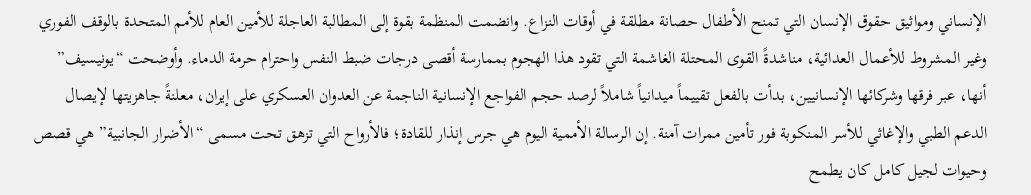الإنساني ومواثيق حقوق الإنسان التي تمنح الأطفال حصانة مطلقة في أوقات النزاع. وانضمت المنظمة بقوة إلى المطالبة العاجلة للأمين العام للأمم المتحدة بالوقف الفوري وغير المشروط للأعمال العدائية، مناشدةً القوى المحتلة الغاشمة التي تقود هذا الهجوم بممارسة أقصى درجات ضبط النفس واحترام حرمة الدماء. وأوضحت “يونيسيف” أنها، عبر فرقها وشركائها الإنسانيين، بدأت بالفعل تقييماً ميدانياً شاملاً لرصد حجم الفواجع الإنسانية الناجمة عن العدوان العسكري على إيران، معلنةً جاهزيتها لإيصال الدعم الطبي والإغاثي للأسر المنكوبة فور تأمين ممرات آمنة. إن الرسالة الأممية اليوم هي جرس إنذار للقادة؛ فالأرواح التي تزهق تحت مسمى “الأضرار الجانبية” هي قصص وحيوات لجيل كامل كان يطمح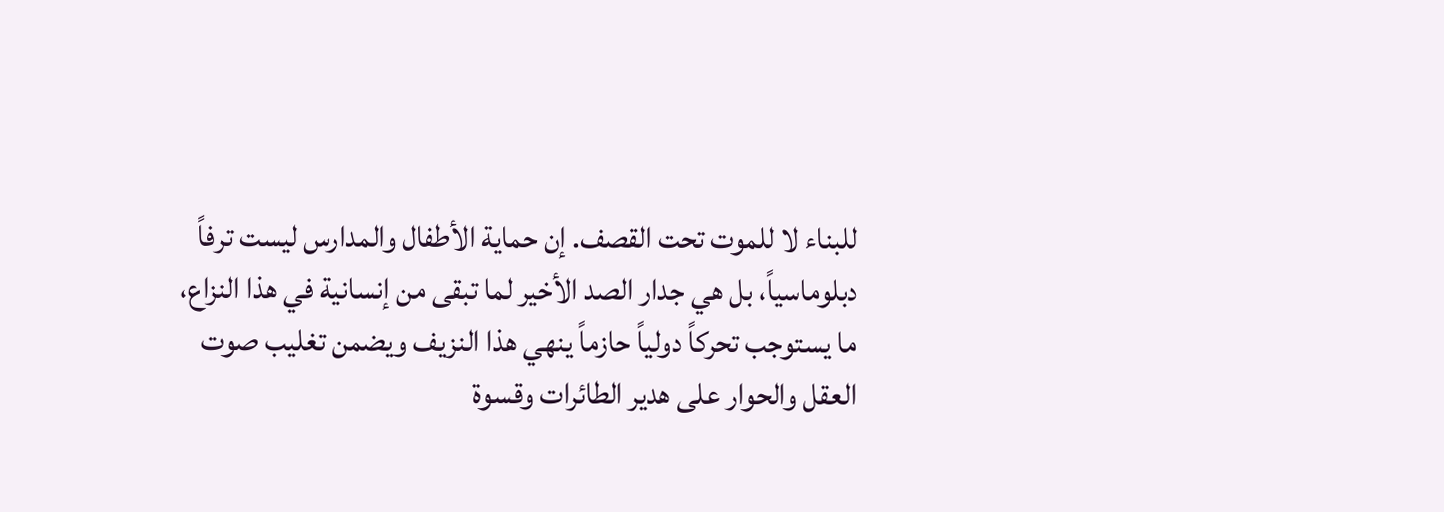للبناء لا للموت تحت القصف. إن حماية الأطفال والمدارس ليست ترفاً دبلوماسياً، بل هي جدار الصد الأخير لما تبقى من إنسانية في هذا النزاع، ما يستوجب تحركاً دولياً حازماً ينهي هذا النزيف ويضمن تغليب صوت العقل والحوار على هدير الطائرات وقسوة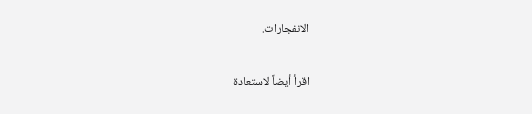الانفجارات.

اقرأ أيضاً لاستعادة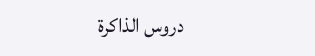دروس الذاكرة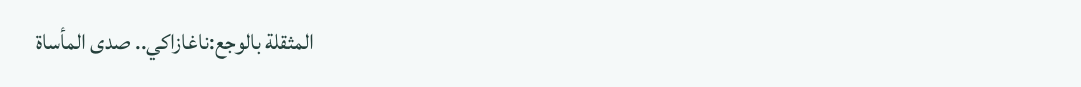المثقلة بالوجع:ناغازاكي.. صدى المأساة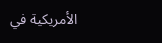الأمريكية في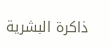ذاكرة البشرية